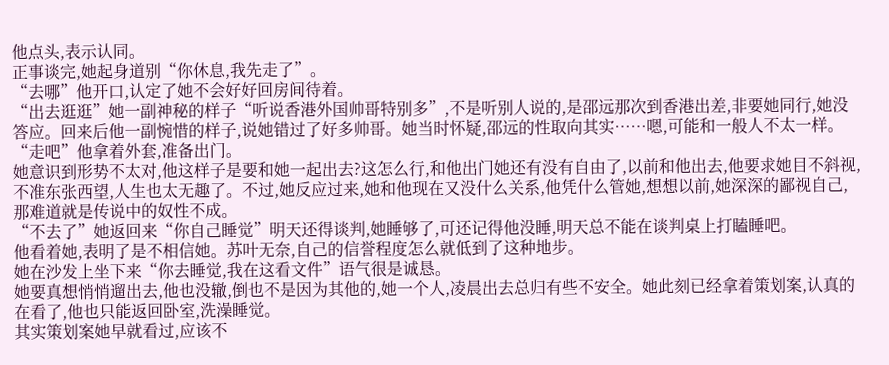他点头,表示认同。
正事谈完,她起身道别“你休息,我先走了”。
“去哪”他开口,认定了她不会好好回房间待着。
“出去逛逛”她一副神秘的样子“听说香港外国帅哥特别多”,不是听别人说的,是邵远那次到香港出差,非要她同行,她没答应。回来后他一副惋惜的样子,说她错过了好多帅哥。她当时怀疑,邵远的性取向其实……嗯,可能和一般人不太一样。
“走吧”他拿着外套,准备出门。
她意识到形势不太对,他这样子是要和她一起出去?这怎么行,和他出门她还有没有自由了,以前和他出去,他要求她目不斜视,不准东张西望,人生也太无趣了。不过,她反应过来,她和他现在又没什么关系,他凭什么管她,想想以前,她深深的鄙视自己,那难道就是传说中的奴性不成。
“不去了”她返回来“你自己睡觉”明天还得谈判,她睡够了,可还记得他没睡,明天总不能在谈判桌上打瞌睡吧。
他看着她,表明了是不相信她。苏叶无奈,自己的信誉程度怎么就低到了这种地步。
她在沙发上坐下来“你去睡觉,我在这看文件”语气很是诚恳。
她要真想悄悄遛出去,他也没辙,倒也不是因为其他的,她一个人,凌晨出去总归有些不安全。她此刻已经拿着策划案,认真的在看了,他也只能返回卧室,洗澡睡觉。
其实策划案她早就看过,应该不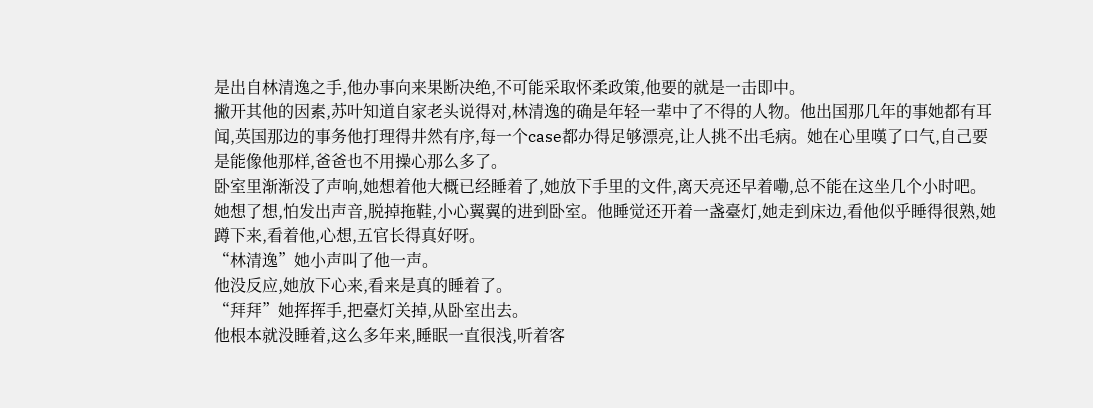是出自林清逸之手,他办事向来果断决绝,不可能采取怀柔政策,他要的就是一击即中。
撇开其他的因素,苏叶知道自家老头说得对,林清逸的确是年轻一辈中了不得的人物。他出国那几年的事她都有耳闻,英国那边的事务他打理得井然有序,每一个case都办得足够漂亮,让人挑不出毛病。她在心里嘆了口气,自己要是能像他那样,爸爸也不用操心那么多了。
卧室里渐渐没了声响,她想着他大概已经睡着了,她放下手里的文件,离天亮还早着嘞,总不能在这坐几个小时吧。她想了想,怕发出声音,脱掉拖鞋,小心翼翼的进到卧室。他睡觉还开着一盏臺灯,她走到床边,看他似乎睡得很熟,她蹲下来,看着他,心想,五官长得真好呀。
“林清逸”她小声叫了他一声。
他没反应,她放下心来,看来是真的睡着了。
“拜拜”她挥挥手,把臺灯关掉,从卧室出去。
他根本就没睡着,这么多年来,睡眠一直很浅,听着客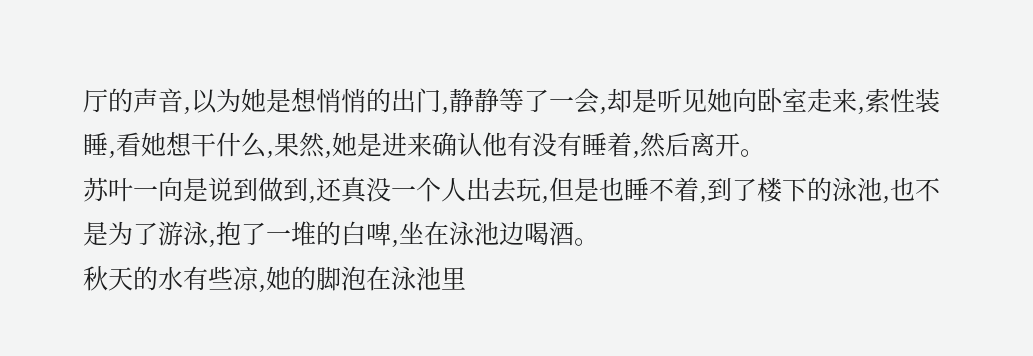厅的声音,以为她是想悄悄的出门,静静等了一会,却是听见她向卧室走来,索性装睡,看她想干什么,果然,她是进来确认他有没有睡着,然后离开。
苏叶一向是说到做到,还真没一个人出去玩,但是也睡不着,到了楼下的泳池,也不是为了游泳,抱了一堆的白啤,坐在泳池边喝酒。
秋天的水有些凉,她的脚泡在泳池里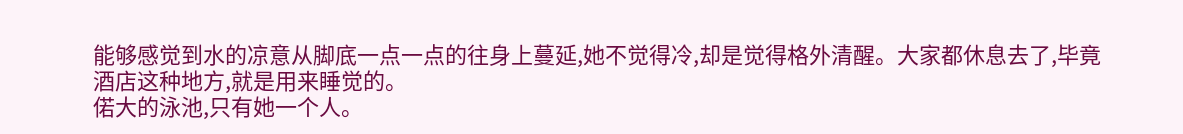能够感觉到水的凉意从脚底一点一点的往身上蔓延,她不觉得冷,却是觉得格外清醒。大家都休息去了,毕竟酒店这种地方,就是用来睡觉的。
偌大的泳池,只有她一个人。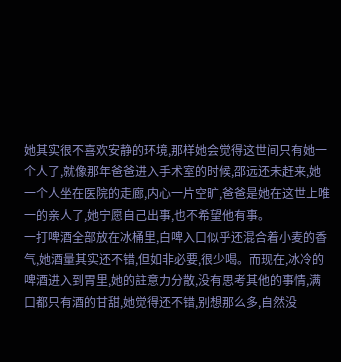她其实很不喜欢安静的环境,那样她会觉得这世间只有她一个人了,就像那年爸爸进入手术室的时候,邵远还未赶来,她一个人坐在医院的走廊,内心一片空旷,爸爸是她在这世上唯一的亲人了,她宁愿自己出事,也不希望他有事。
一打啤酒全部放在冰桶里,白啤入口似乎还混合着小麦的香气,她酒量其实还不错,但如非必要,很少喝。而现在,冰冷的啤酒进入到胃里,她的註意力分散,没有思考其他的事情,满口都只有酒的甘甜,她觉得还不错,别想那么多,自然没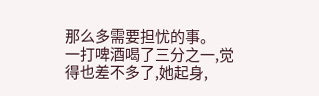那么多需要担忧的事。
一打啤酒喝了三分之一,觉得也差不多了,她起身,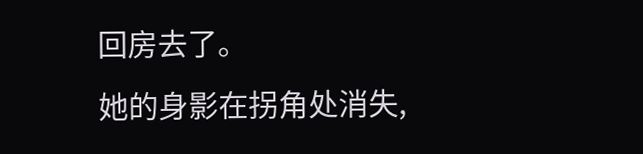回房去了。
她的身影在拐角处消失,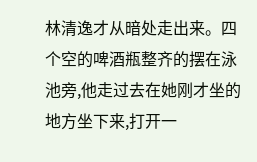林清逸才从暗处走出来。四个空的啤酒瓶整齐的摆在泳池旁,他走过去在她刚才坐的地方坐下来,打开一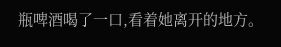瓶啤酒喝了一口,看着她离开的地方。